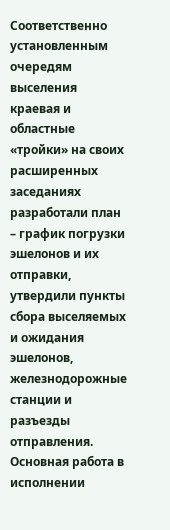Соответственно установленным очередям выселения краевая и областные «тройки» на своих расширенных заседаниях разработали план – график погрузки эшелонов и их отправки, утвердили пункты сбора выселяемых и ожидания эшелонов, железнодорожные станции и разъезды отправления.
Основная работа в исполнении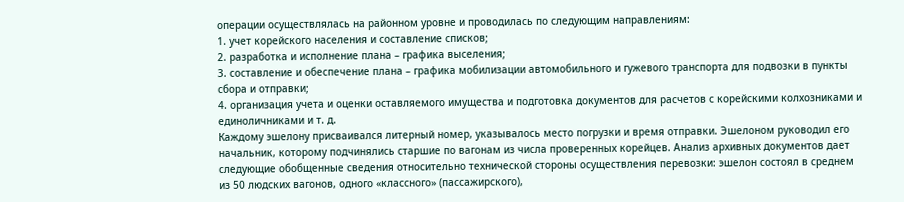операции осуществлялась на районном уровне и проводилась по следующим направлениям:
1. учет корейского населения и составление списков;
2. разработка и исполнение плана – графика выселения;
3. составление и обеспечение плана – графика мобилизации автомобильного и гужевого транспорта для подвозки в пункты сбора и отправки;
4. организация учета и оценки оставляемого имущества и подготовка документов для расчетов с корейскими колхозниками и единоличниками и т. д.
Каждому эшелону присваивался литерный номер, указывалось место погрузки и время отправки. Эшелоном руководил его начальник, которому подчинялись старшие по вагонам из числа проверенных корейцев. Анализ архивных документов дает следующие обобщенные сведения относительно технической стороны осуществления перевозки: эшелон состоял в среднем из 50 людских вагонов, одного «классного» (пассажирского),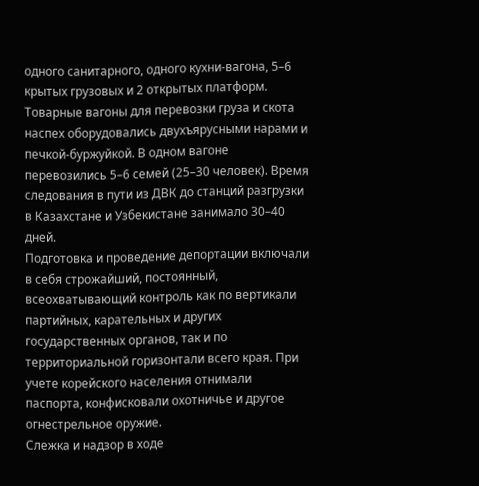одного санитарного, одного кухни-вагона, 5–6 крытых грузовых и 2 открытых платформ. Товарные вагоны для перевозки груза и скота наспех оборудовались двухъярусными нарами и печкой-буржуйкой. В одном вагоне перевозились 5–6 семей (25–30 человек). Время следования в пути из ДВК до станций разгрузки в Казахстане и Узбекистане занимало 30–40 дней.
Подготовка и проведение депортации включали в себя строжайший, постоянный, всеохватывающий контроль как по вертикали партийных, карательных и других государственных органов, так и по территориальной горизонтали всего края. При учете корейского населения отнимали паспорта, конфисковали охотничье и другое огнестрельное оружие.
Слежка и надзор в ходе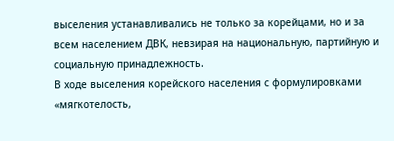выселения устанавливались не только за корейцами, но и за всем населением ДВК, невзирая на национальную, партийную и социальную принадлежность.
В ходе выселения корейского населения с формулировками «мягкотелость,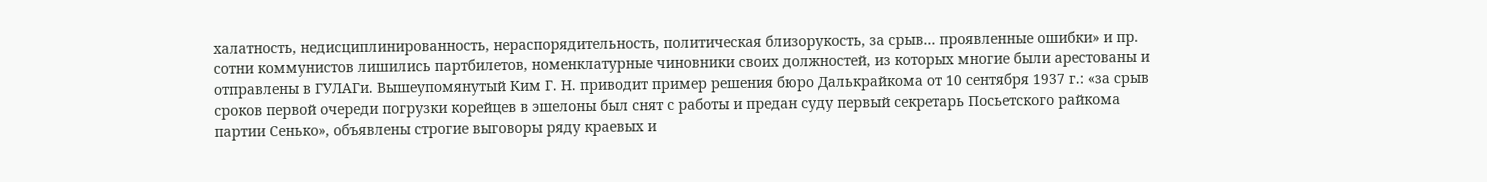халатность, недисциплинированность, нераспорядительность, политическая близорукость, за срыв… проявленные ошибки» и пр. сотни коммунистов лишились партбилетов, номенклатурные чиновники своих должностей, из которых многие были арестованы и отправлены в ГУЛАГи. Вышеупомянутый Ким Г. Н. приводит пример решения бюро Далькрайкома от 10 сентября 1937 г.: «за срыв сроков первой очереди погрузки корейцев в эшелоны был снят с работы и предан суду первый секретарь Посьетского райкома партии Сенько», объявлены строгие выговоры ряду краевых и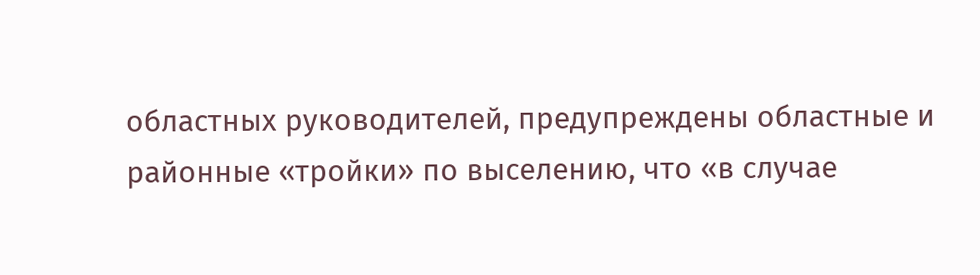областных руководителей, предупреждены областные и районные «тройки» по выселению, что «в случае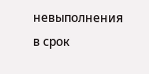невыполнения в срок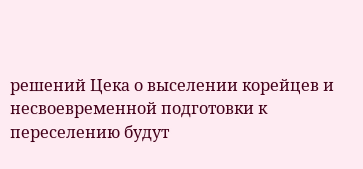решений Цека о выселении корейцев и несвоевременной подготовки к переселению будут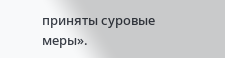приняты суровые меры».